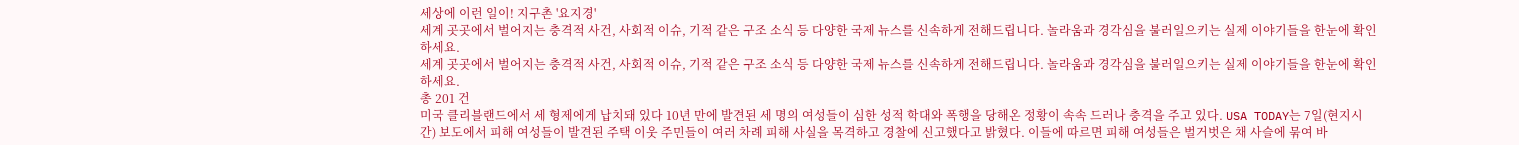세상에 이런 일이! 지구촌 '요지경'
세계 곳곳에서 벌어지는 충격적 사건, 사회적 이슈, 기적 같은 구조 소식 등 다양한 국제 뉴스를 신속하게 전해드립니다. 놀라움과 경각심을 불러일으키는 실제 이야기들을 한눈에 확인하세요.
세계 곳곳에서 벌어지는 충격적 사건, 사회적 이슈, 기적 같은 구조 소식 등 다양한 국제 뉴스를 신속하게 전해드립니다. 놀라움과 경각심을 불러일으키는 실제 이야기들을 한눈에 확인하세요.
총 201 건
미국 클리블랜드에서 세 형제에게 납치돼 있다 10년 만에 발견된 세 명의 여성들이 심한 성적 학대와 폭행을 당해온 정황이 속속 드러나 충격을 주고 있다. USA TODAY는 7일(현지시간) 보도에서 피해 여성들이 발견된 주택 이웃 주민들이 여러 차례 피해 사실을 목격하고 경찰에 신고했다고 밝혔다. 이들에 따르면 피해 여성들은 벌거벗은 채 사슬에 묶여 바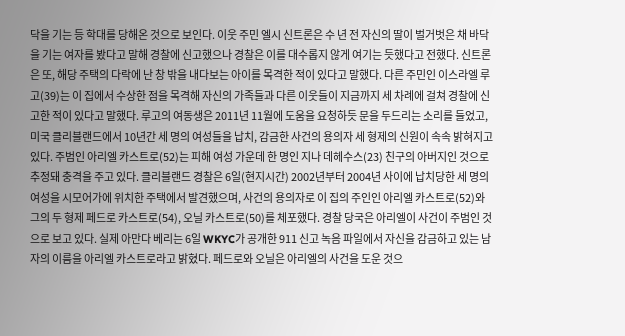닥을 기는 등 학대를 당해온 것으로 보인다. 이웃 주민 엘시 신트론은 수 년 전 자신의 딸이 벌거벗은 채 바닥을 기는 여자를 봤다고 말해 경찰에 신고했으나 경찰은 이를 대수롭지 않게 여기는 듯했다고 전했다. 신트론은 또, 해당 주택의 다락에 난 창 밖을 내다보는 아이를 목격한 적이 있다고 말했다. 다른 주민인 이스라엘 루고(39)는 이 집에서 수상한 점을 목격해 자신의 가족들과 다른 이웃들이 지금까지 세 차례에 걸쳐 경찰에 신고한 적이 있다고 말했다. 루고의 여동생은 2011년 11월에 도움을 요청하듯 문을 두드리는 소리를 들었고,
미국 클리블랜드에서 10년간 세 명의 여성들을 납치, 감금한 사건의 용의자 세 형제의 신원이 속속 밝혀지고 있다. 주범인 아리엘 카스트로(52)는 피해 여성 가운데 한 명인 지나 데헤수스(23) 친구의 아버지인 것으로 추정돼 충격을 주고 있다. 클리블랜드 경찰은 6일(현지시간) 2002년부터 2004년 사이에 납치당한 세 명의 여성을 시모어가에 위치한 주택에서 발견했으며, 사건의 용의자로 이 집의 주인인 아리엘 카스트로(52)와 그의 두 형제 페드로 카스트로(54), 오닐 카스트로(50)를 체포했다. 경찰 당국은 아리엘이 사건이 주범인 것으로 보고 있다. 실제 아만다 베리는 6일 WKYC가 공개한 911 신고 녹음 파일에서 자신을 감금하고 있는 남자의 이름을 아리엘 카스트로라고 밝혔다. 페드로와 오닐은 아리엘의 사건을 도운 것으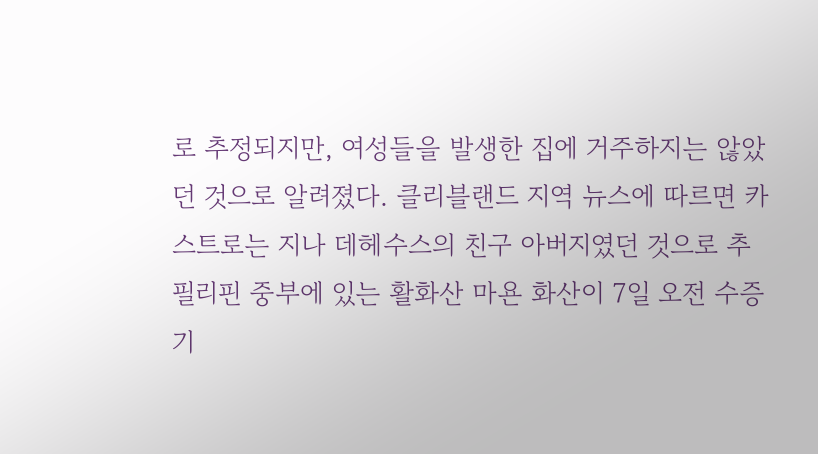로 추정되지만, 여성들을 발생한 집에 거주하지는 않았던 것으로 알려졌다. 클리블랜드 지역 뉴스에 따르면 카스트로는 지나 데헤수스의 친구 아버지였던 것으로 추
필리핀 중부에 있는 활화산 마욘 화산이 7일 오전 수증기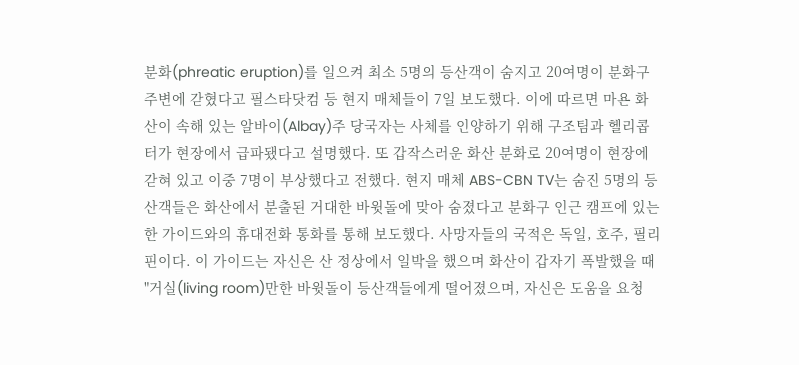분화(phreatic eruption)를 일으켜 최소 5명의 등산객이 숨지고 20여명이 분화구 주변에 갇혔다고 필스타닷컴 등 현지 매체들이 7일 보도했다. 이에 따르면 마욘 화산이 속해 있는 알바이(Albay)주 당국자는 사체를 인양하기 위해 구조팀과 헬리콥터가 현장에서 급파됐다고 설명했다. 또 갑작스러운 화산 분화로 20여명이 현장에 갇혀 있고 이중 7명이 부상했다고 전했다. 현지 매체 ABS-CBN TV는 숨진 5명의 등산객들은 화산에서 분출된 거대한 바윗돌에 맞아 숨졌다고 분화구 인근 캠프에 있는 한 가이드와의 휴대전화 통화를 통해 보도했다. 사망자들의 국적은 독일, 호주, 필리핀이다. 이 가이드는 자신은 산 정상에서 일박을 했으며 화산이 갑자기 폭발했을 때 "거실(living room)만한 바윗돌이 등산객들에게 떨어졌으며, 자신은 도움을 요청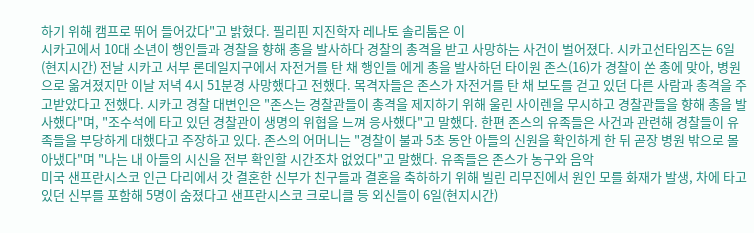하기 위해 캠프로 뛰어 들어갔다"고 밝혔다. 필리핀 지진학자 레나토 솔리툼은 이
시카고에서 10대 소년이 행인들과 경찰을 향해 총을 발사하다 경찰의 총격을 받고 사망하는 사건이 벌어졌다. 시카고선타임즈는 6일(현지시간) 전날 시카고 서부 론데일지구에서 자전거를 탄 채 행인들 에게 총을 발사하던 타이원 존스(16)가 경찰이 쏜 총에 맞아, 병원으로 옮겨졌지만 이날 저녁 4시 51분경 사망했다고 전했다. 목격자들은 존스가 자전거를 탄 채 보도를 걷고 있던 다른 사람과 총격을 주고받았다고 전했다. 시카고 경찰 대변인은 "존스는 경찰관들이 총격을 제지하기 위해 울린 사이렌을 무시하고 경찰관들을 향해 총을 발사했다"며, "조수석에 타고 있던 경찰관이 생명의 위협을 느껴 응사했다"고 말했다. 한편 존스의 유족들은 사건과 관련해 경찰들이 유족들을 부당하게 대했다고 주장하고 있다. 존스의 어머니는 "경찰이 불과 5초 동안 아들의 신원을 확인하게 한 뒤 곧장 병원 밖으로 몰아냈다"며 "나는 내 아들의 시신을 전부 확인할 시간조차 없었다"고 말했다. 유족들은 존스가 농구와 음악
미국 샌프란시스코 인근 다리에서 갓 결혼한 신부가 친구들과 결혼을 축하하기 위해 빌린 리무진에서 원인 모를 화재가 발생, 차에 타고 있던 신부를 포함해 5명이 숨졌다고 샌프란시스코 크로니클 등 외신들이 6일(현지시간)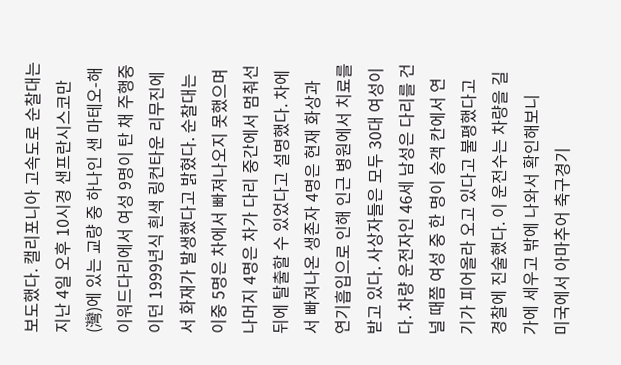보도했다. 캘리포니아 고속도로 순찰대는 지난 4일 오후 10시경 샌프란시스코만(灣)에 있는 교량 중 하나인 샌 마테오-해이워드다리에서 여성 9명이 탄 채 주행중이던 1999년식 흰색 링컨타운 리무진에서 화재가 발생했다고 밝혔다. 순찰대는 이중 5명은 차에서 빠져나오지 못했으며 나머지 4명은 차가 다리 중간에서 멈춰선 뒤에 탈출할 수 있었다고 설명했다. 차에서 빠져나온 생존자 4명은 현재 화상과 연기흡입으로 인해 인근 병원에서 치료를 받고 있다. 사상자들은 모두 30대 여성이다. 차량 운전자인 46세 남성은 다리를 건널 때쯤 여성 중 한 명이 승객 칸에서 연기가 피어올라 오고 있다고 불평했다고 경찰에 진술했다. 이 운전수는 차량을 길가에 세우고 밖에 나와서 확인해보니
미국에서 아마추어 축구경기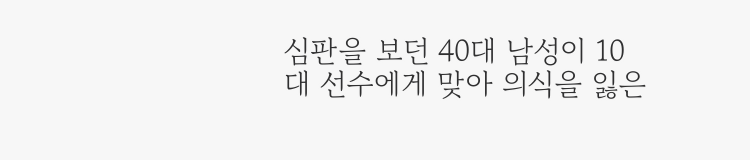심판을 보던 40대 남성이 10대 선수에게 맞아 의식을 잃은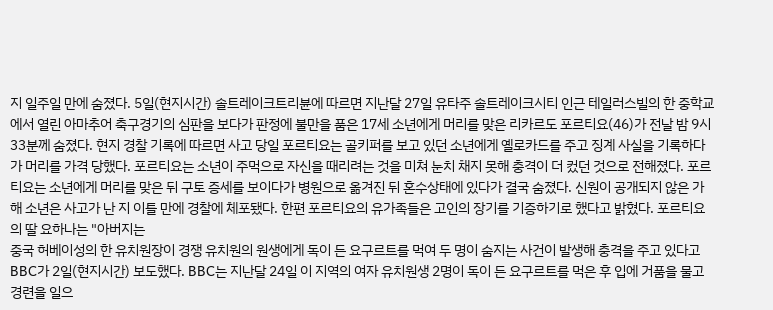지 일주일 만에 숨졌다. 5일(현지시간) 솔트레이크트리뷴에 따르면 지난달 27일 유타주 솔트레이크시티 인근 테일러스빌의 한 중학교에서 열린 아마추어 축구경기의 심판을 보다가 판정에 불만을 품은 17세 소년에게 머리를 맞은 리카르도 포르티요(46)가 전날 밤 9시33분께 숨졌다. 현지 경찰 기록에 따르면 사고 당일 포르티요는 골키퍼를 보고 있던 소년에게 옐로카드를 주고 징계 사실을 기록하다가 머리를 가격 당했다. 포르티요는 소년이 주먹으로 자신을 때리려는 것을 미쳐 눈치 채지 못해 충격이 더 컸던 것으로 전해졌다. 포르티요는 소년에게 머리를 맞은 뒤 구토 증세를 보이다가 병원으로 옮겨진 뒤 혼수상태에 있다가 결국 숨졌다. 신원이 공개되지 않은 가해 소년은 사고가 난 지 이틀 만에 경찰에 체포됐다. 한편 포르티요의 유가족들은 고인의 장기를 기증하기로 했다고 밝혔다. 포르티요의 딸 요하나는 "아버지는
중국 허베이성의 한 유치원장이 경쟁 유치원의 원생에게 독이 든 요구르트를 먹여 두 명이 숨지는 사건이 발생해 충격을 주고 있다고 BBC가 2일(현지시간) 보도했다. BBC는 지난달 24일 이 지역의 여자 유치원생 2명이 독이 든 요구르트를 먹은 후 입에 거품을 물고 경련을 일으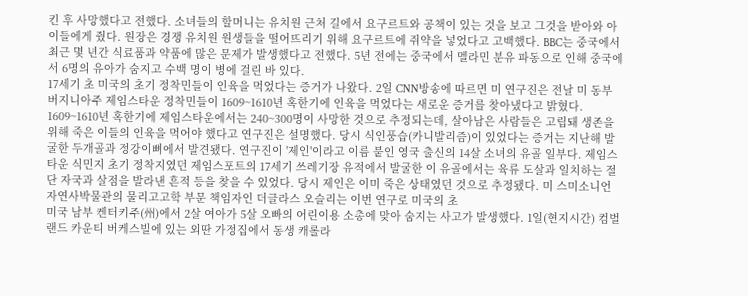킨 후 사망했다고 전했다. 소녀들의 할머니는 유치원 근처 길에서 요구르트와 공책이 있는 것을 보고 그것을 받아와 아이들에게 줬다. 원장은 경쟁 유치원 원생들을 떨어뜨리기 위해 요구르트에 쥐약을 넣었다고 고백했다. BBC는 중국에서 최근 몇 년간 식료품과 약품에 많은 문제가 발생했다고 전했다. 5년 전에는 중국에서 멜라민 분유 파동으로 인해 중국에서 6명의 유아가 숨지고 수백 명이 병에 걸린 바 있다.
17세기 초 미국의 초기 정착민들이 인육을 먹었다는 증거가 나왔다. 2일 CNN방송에 따르면 미 연구진은 전날 미 동부 버지니아주 제임스타운 정착민들이 1609~1610년 혹한기에 인육을 먹었다는 새로운 증거를 찾아냈다고 밝혔다. 1609~1610년 혹한기에 제임스타운에서는 240~300명이 사망한 것으로 추정되는데, 살아남은 사람들은 고립돼 생존을 위해 죽은 이들의 인육을 먹어야 했다고 연구진은 설명했다. 당시 식인풍습(카니발리즘)이 있었다는 증거는 지난해 발굴한 두개골과 정강이뼈에서 발견됐다. 연구진이 '제인'이라고 이름 붙인 영국 출신의 14살 소녀의 유골 일부다. 제임스타운 식민지 초기 정착지였던 제임스포트의 17세기 쓰레기장 유적에서 발굴한 이 유골에서는 육류 도살과 일치하는 절단 자국과 살점을 발라낸 흔적 등을 찾을 수 있었다. 당시 제인은 이미 죽은 상태였던 것으로 추정됐다. 미 스미소니언 자연사박물관의 물리고고학 부문 책임자인 더글라스 오슬리는 이번 연구로 미국의 초
미국 남부 켄터키주(州)에서 2살 여아가 5살 오빠의 어린이용 소총에 맞아 숨지는 사고가 발생했다. 1일(현지시간) 컴벌랜드 카운티 버케스빌에 있는 외딴 가정집에서 동생 캐롤라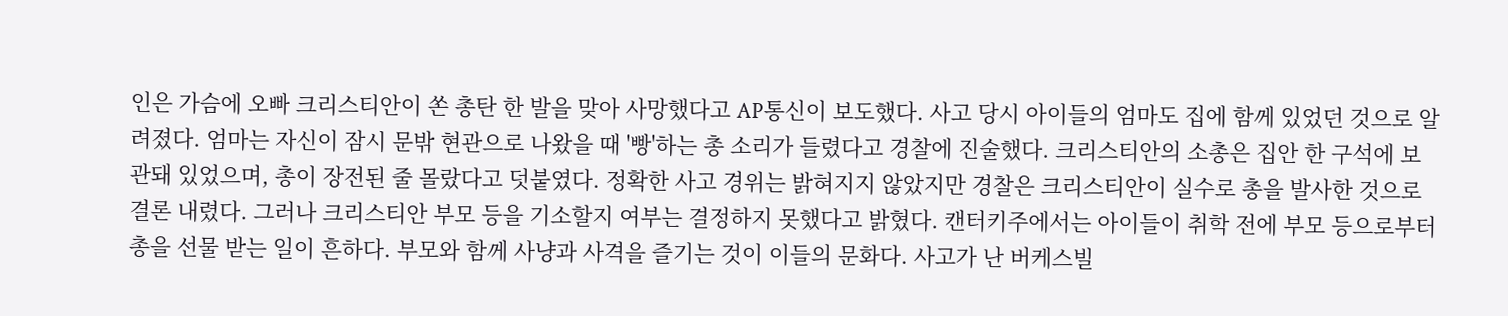인은 가슴에 오빠 크리스티안이 쏜 총탄 한 발을 맞아 사망했다고 AP통신이 보도했다. 사고 당시 아이들의 엄마도 집에 함께 있었던 것으로 알려졌다. 엄마는 자신이 잠시 문밖 현관으로 나왔을 때 '빵'하는 총 소리가 들렸다고 경찰에 진술했다. 크리스티안의 소총은 집안 한 구석에 보관돼 있었으며, 총이 장전된 줄 몰랐다고 덧붙였다. 정확한 사고 경위는 밝혀지지 않았지만 경찰은 크리스티안이 실수로 총을 발사한 것으로 결론 내렸다. 그러나 크리스티안 부모 등을 기소할지 여부는 결정하지 못했다고 밝혔다. 캔터키주에서는 아이들이 취학 전에 부모 등으로부터 총을 선물 받는 일이 흔하다. 부모와 함께 사냥과 사격을 즐기는 것이 이들의 문화다. 사고가 난 버케스빌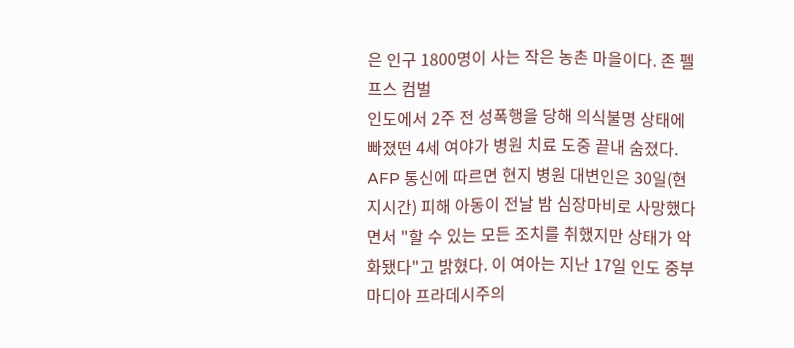은 인구 1800명이 사는 작은 농촌 마을이다. 존 펠프스 컴벌
인도에서 2주 전 성폭행을 당해 의식불명 상태에 빠졌떤 4세 여야가 병원 치료 도중 끝내 숨졌다. AFP 통신에 따르면 현지 병원 대변인은 30일(현지시간) 피해 아동이 전날 밤 심장마비로 사망했다면서 "할 수 있는 모든 조치를 취했지만 상태가 악화됐다"고 밝혔다. 이 여아는 지난 17일 인도 중부 마디아 프라데시주의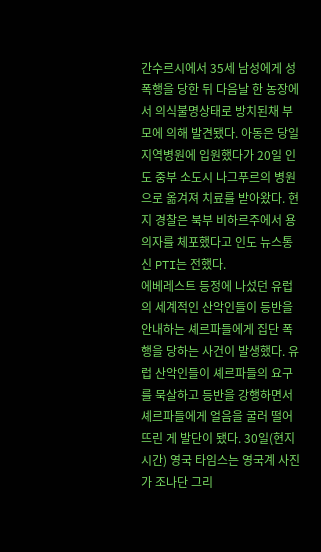간수르시에서 35세 남성에게 성폭행을 당한 뒤 다음날 한 농장에서 의식불명상태로 방치된채 부모에 의해 발견됐다. 아동은 당일 지역병원에 입원했다가 20일 인도 중부 소도시 나그푸르의 병원으로 옮겨져 치료를 받아왔다. 현지 경찰은 북부 비하르주에서 용의자를 체포했다고 인도 뉴스통신 PTI는 전했다.
에베레스트 등정에 나섰던 유럽의 세계적인 산악인들이 등반을 안내하는 셰르파들에게 집단 폭행을 당하는 사건이 발생했다. 유럽 산악인들이 셰르파들의 요구를 묵살하고 등반을 강행하면서 셰르파들에게 얼음을 굴러 떨어뜨린 게 발단이 됐다. 30일(현지시간) 영국 타임스는 영국계 사진가 조나단 그리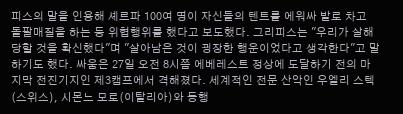피스의 말을 인용해 셰르파 100여 명이 자신들의 텐트를 에워싸 발로 차고 돌팔매질을 하는 등 위협행위를 했다고 보도했다. 그리피스는 "우리가 살해당할 것을 확신했다"며 "살아남은 것이 굉장한 행운이었다고 생각한다"고 말하기도 했다. 싸움은 27일 오전 8시쯤 에베레스트 정상에 도달하기 전의 마지막 전진기지인 제3캠프에서 격해졌다. 세계적인 전문 산악인 우엘리 스텍(스위스), 시몬느 모로(이탈리아)와 동행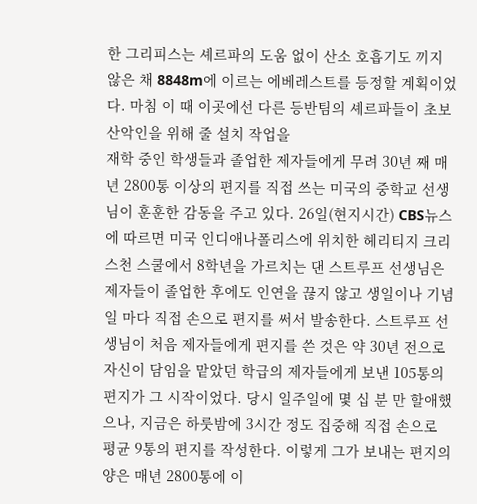한 그리피스는 셰르파의 도움 없이 산소 호흡기도 끼지 않은 채 8848m에 이르는 에베레스트를 등정할 계획이었다. 마침 이 때 이곳에선 다른 등반팀의 셰르파들이 초보 산악인을 위해 줄 설치 작업을
재학 중인 학생들과 졸업한 제자들에게 무려 30년 째 매년 2800통 이상의 편지를 직접 쓰는 미국의 중학교 선생님이 훈훈한 감동을 주고 있다. 26일(현지시간) CBS뉴스에 따르면 미국 인디애나폴리스에 위치한 헤리티지 크리스천 스쿨에서 8학년을 가르치는 댄 스트루프 선생님은 제자들이 졸업한 후에도 인연을 끊지 않고 생일이나 기념일 마다 직접 손으로 편지를 써서 발송한다. 스트루프 선생님이 처음 제자들에게 편지를 쓴 것은 약 30년 전으로 자신이 담임을 맡았던 학급의 제자들에게 보낸 105통의 편지가 그 시작이었다. 당시 일주일에 몇 십 분 만 할애했으나, 지금은 하룻밤에 3시간 정도 집중해 직접 손으로 평균 9통의 편지를 작성한다. 이렇게 그가 보내는 편지의 양은 매년 2800통에 이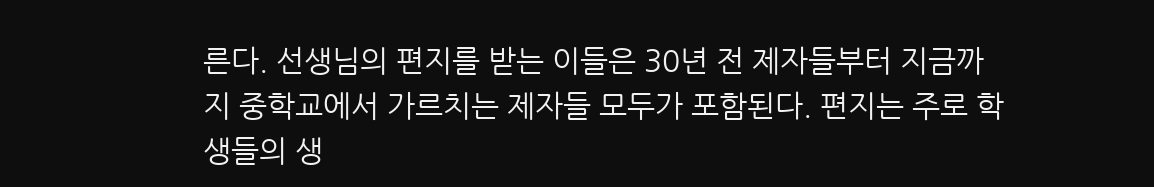른다. 선생님의 편지를 받는 이들은 30년 전 제자들부터 지금까지 중학교에서 가르치는 제자들 모두가 포함된다. 편지는 주로 학생들의 생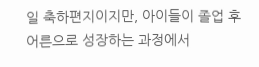일 축하편지이지만, 아이들이 졸업 후 어른으로 성장하는 과정에서